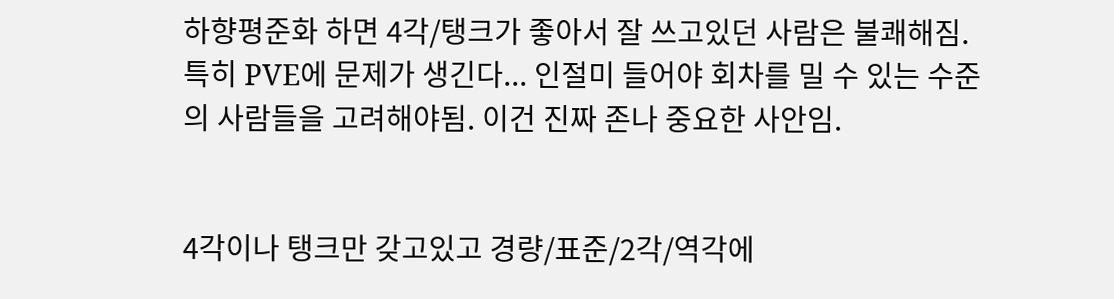하향평준화 하면 4각/탱크가 좋아서 잘 쓰고있던 사람은 불쾌해짐. 특히 PVE에 문제가 생긴다... 인절미 들어야 회차를 밀 수 있는 수준의 사람들을 고려해야됨. 이건 진짜 존나 중요한 사안임.


4각이나 탱크만 갖고있고 경량/표준/2각/역각에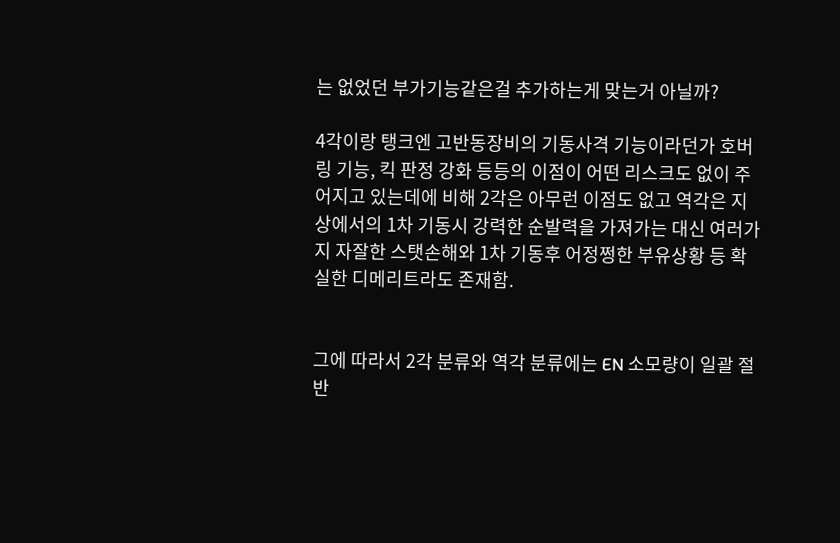는 없었던 부가기능같은걸 추가하는게 맞는거 아닐까?

4각이랑 탱크엔 고반동장비의 기동사격 기능이라던가 호버링 기능, 킥 판정 강화 등등의 이점이 어떤 리스크도 없이 주어지고 있는데에 비해 2각은 아무런 이점도 없고 역각은 지상에서의 1차 기동시 강력한 순발력을 가져가는 대신 여러가지 자잘한 스탯손해와 1차 기동후 어정쩡한 부유상황 등 확실한 디메리트라도 존재함.


그에 따라서 2각 분류와 역각 분류에는 EN 소모량이 일괄 절반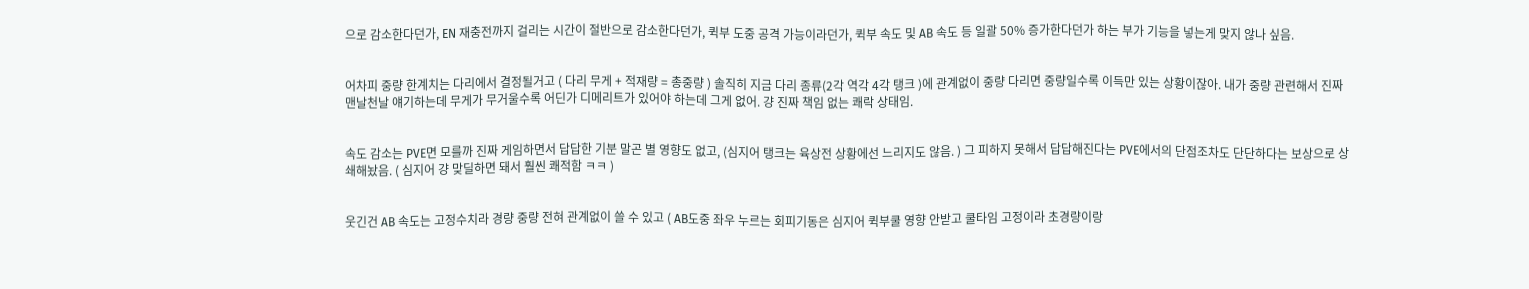으로 감소한다던가, EN 재충전까지 걸리는 시간이 절반으로 감소한다던가, 퀵부 도중 공격 가능이라던가, 퀵부 속도 및 AB 속도 등 일괄 50% 증가한다던가 하는 부가 기능을 넣는게 맞지 않나 싶음.


어차피 중량 한계치는 다리에서 결정될거고 ( 다리 무게 + 적재량 = 총중량 ) 솔직히 지금 다리 종류(2각 역각 4각 탱크 )에 관계없이 중량 다리면 중량일수록 이득만 있는 상황이잖아. 내가 중량 관련해서 진짜 맨날천날 얘기하는데 무게가 무거울수록 어딘가 디메리트가 있어야 하는데 그게 없어. 걍 진짜 책임 없는 쾌락 상태임.


속도 감소는 PVE면 모를까 진짜 게임하면서 답답한 기분 말곤 별 영향도 없고, (심지어 탱크는 육상전 상황에선 느리지도 않음. ) 그 피하지 못해서 답답해진다는 PVE에서의 단점조차도 단단하다는 보상으로 상쇄해놨음. ( 심지어 걍 맞딜하면 돼서 훨씬 쾌적함 ㅋㅋ )


웃긴건 AB 속도는 고정수치라 경량 중량 전혀 관계없이 쓸 수 있고 ( AB도중 좌우 누르는 회피기동은 심지어 퀵부쿨 영향 안받고 쿨타임 고정이라 초경량이랑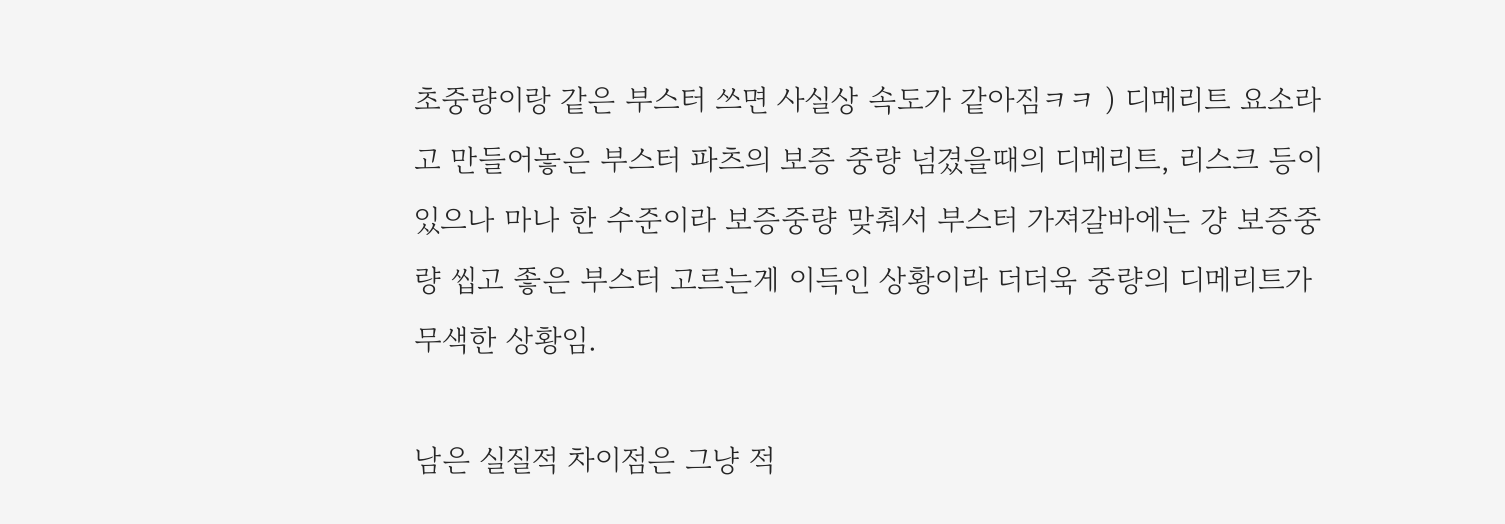초중량이랑 같은 부스터 쓰면 사실상 속도가 같아짐ㅋㅋ ) 디메리트 요소라고 만들어놓은 부스터 파츠의 보증 중량 넘겼을때의 디메리트, 리스크 등이 있으나 마나 한 수준이라 보증중량 맞춰서 부스터 가져갈바에는 걍 보증중량 씹고 좋은 부스터 고르는게 이득인 상황이라 더더욱 중량의 디메리트가 무색한 상황임.

남은 실질적 차이점은 그냥 적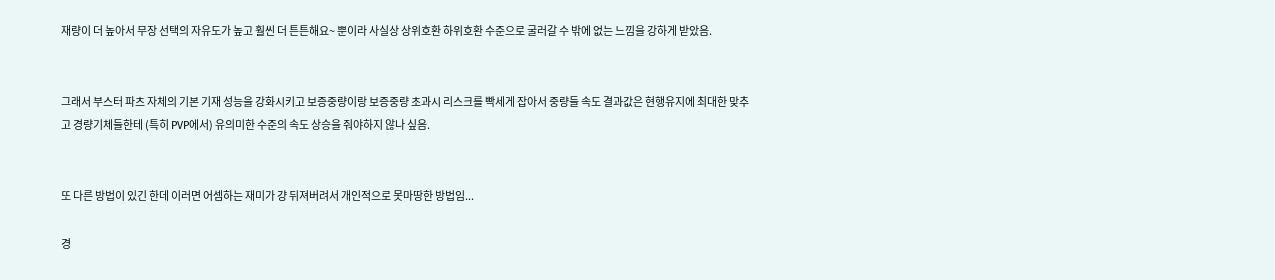재량이 더 높아서 무장 선택의 자유도가 높고 훨씬 더 튼튼해요~ 뿐이라 사실상 상위호환 하위호환 수준으로 굴러갈 수 밖에 없는 느낌을 강하게 받았음.


그래서 부스터 파츠 자체의 기본 기재 성능을 강화시키고 보증중량이랑 보증중량 초과시 리스크를 빡세게 잡아서 중량들 속도 결과값은 현행유지에 최대한 맞추고 경량기체들한테 (특히 PVP에서) 유의미한 수준의 속도 상승을 줘야하지 않나 싶음.


또 다른 방법이 있긴 한데 이러면 어셈하는 재미가 걍 뒤져버려서 개인적으로 못마땅한 방법임...

경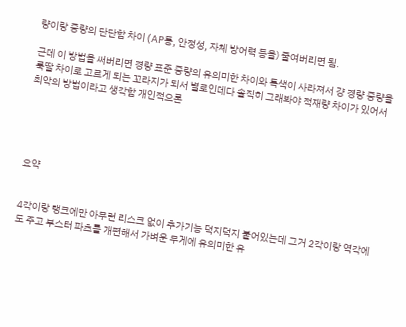량이랑 중량의 단단함 차이 (AP통, 안정성, 자체 방어력 등을) 줄여버리면 됨.

근데 이 방법을 써버리면 경량 표준 중량의 유의미한 차이와 특색이 사라져서 걍 경량 중량을 룩딸 차이로 고르게 되는 꼬라지가 되서 별로인데다 솔직히 그래봐야 적재량 차이가 있어서 최악의 방법이라고 생각함 개인적으론





요약


4각이랑 탱크에만 아무런 리스크 없이 추가기능 덕지덕지 붙어있는데 그거 2각이랑 역각에도 주고 부스터 파츠를 개편해서 가벼운 무게에 유의미한 유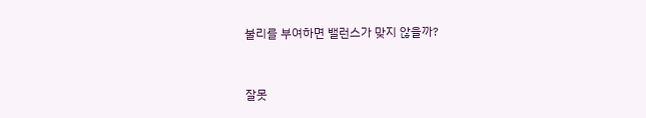불리를 부여하면 밸런스가 맞지 않을까?


잘못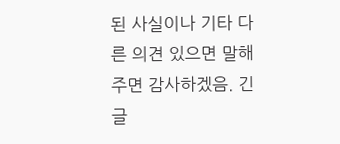된 사실이나 기타 다른 의견 있으면 말해주면 감사하겠음. 긴 글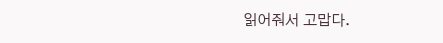읽어줘서 고맙다.